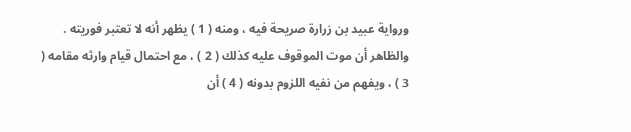ورواية عبيد بن زرارة صريحة فيه ، ومنه ( 1 ) يظهر أنه لا تعتبر فوريته .
والظاهر أن موت الموقوف عليه كذلك ( 2 ) ، مع احتمال قيام وارثه مقامه ( 3 ) ، ويفهم من نفيه اللزوم بدونه ( 4 ) أن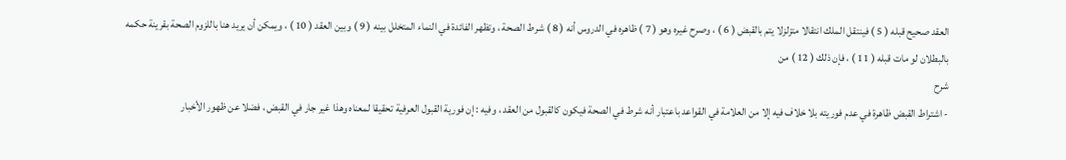العقد صحيح قبله ( 5 ) فينتقل الملك انتقالا متزلزلا يتم بالقبض ( 6 ) ، وصرح غيره وهو ( 7 ) ظاهره في الدروس أنه ( 8 ) شرط الصحة ، وتظهر الفائدة في النماء المتخلل بينه ( 9 ) وبين العقد ( 10 ) ، ويمكن أن يريد هنا باللزوم الصحة بقرينة حكمه بالبطلان لو مات قبله ( 11 ) ، فإن ذلك ( 12 ) من
شرح
- اشتراط القبض ظاهرة في عدم فوريته بلا خلاف فيه إلا من العلامة في القواعد باعتبار أنه شرط في الصحة فيكون كالقبول من العقد ، وفيه : إن فورية القبول العرفية تحقيقا لمعناه وهذا غير جار في القبض ، فضلا عن ظهور الأخبار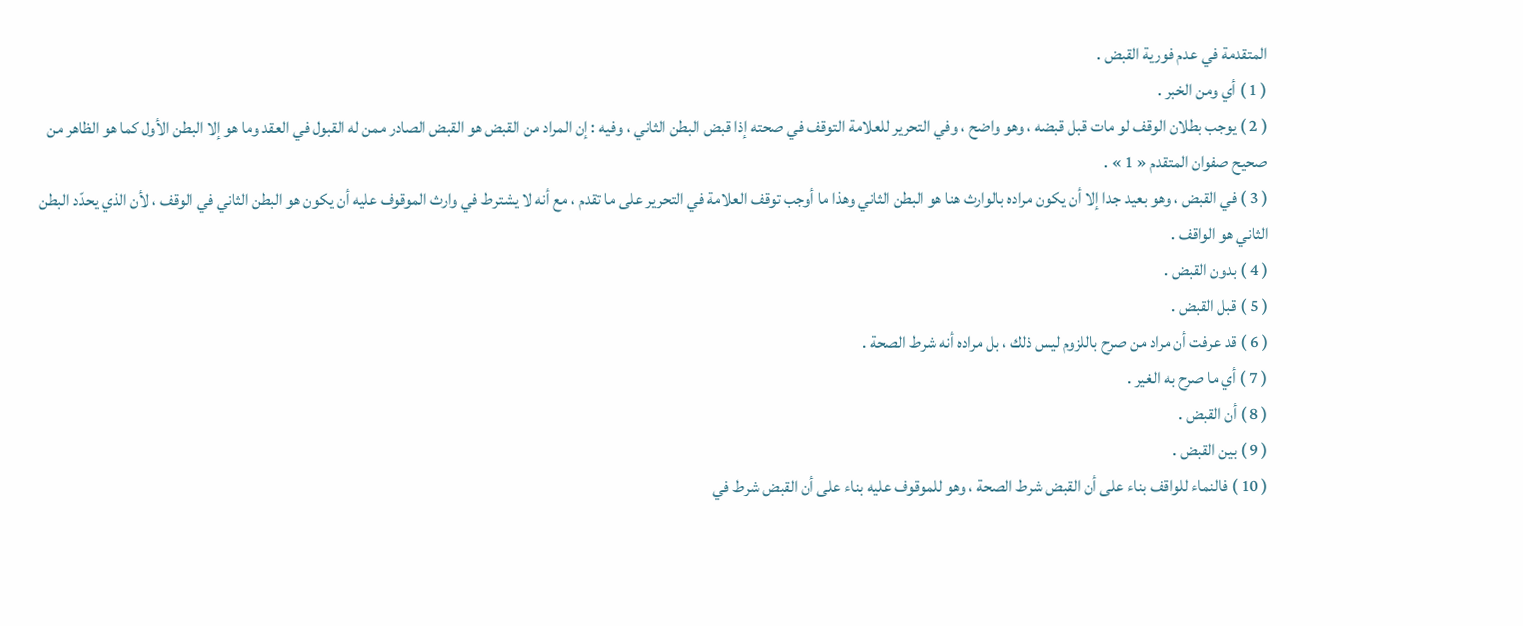المتقدمة في عدم فورية القبض .
( 1 ) أي ومن الخبر .
( 2 ) يوجب بطلان الوقف لو مات قبل قبضه ، وهو واضح ، وفي التحرير للعلامة التوقف في صحته إذا قبض البطن الثاني ، وفيه : إن المراد من القبض هو القبض الصادر ممن له القبول في العقد وما هو إلا البطن الأول كما هو الظاهر من صحيح صفوان المتقدم « 1 » .
( 3 ) في القبض ، وهو بعيد جدا إلا أن يكون مراده بالوارث هنا هو البطن الثاني وهذا ما أوجب توقف العلامة في التحرير على ما تقدم ، مع أنه لا يشترط في وارث الموقوف عليه أن يكون هو البطن الثاني في الوقف ، لأن الذي يحدّد البطن الثاني هو الواقف .
( 4 ) بدون القبض .
( 5 ) قبل القبض .
( 6 ) قد عرفت أن مراد من صرح باللزوم ليس ذلك ، بل مراده أنه شرط الصحة .
( 7 ) أي ما صرح به الغير .
( 8 ) أن القبض .
( 9 ) بين القبض .
( 10 ) فالنماء للواقف بناء على أن القبض شرط الصحة ، وهو للموقوف عليه بناء على أن القبض شرط في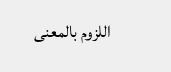اللزوم بالمعنى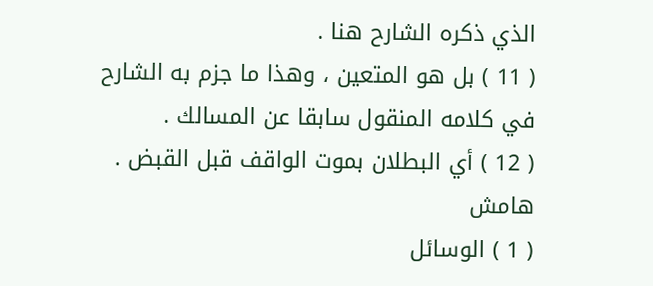الذي ذكره الشارح هنا .
( 11 ) بل هو المتعين ، وهذا ما جزم به الشارح في كلامه المنقول سابقا عن المسالك .
( 12 ) أي البطلان بموت الواقف قبل القبض .
هامش
( 1 ) الوسائل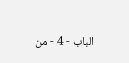الباب - 4 - من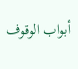أبواب الوقوف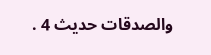والصدقات حديث 4 .